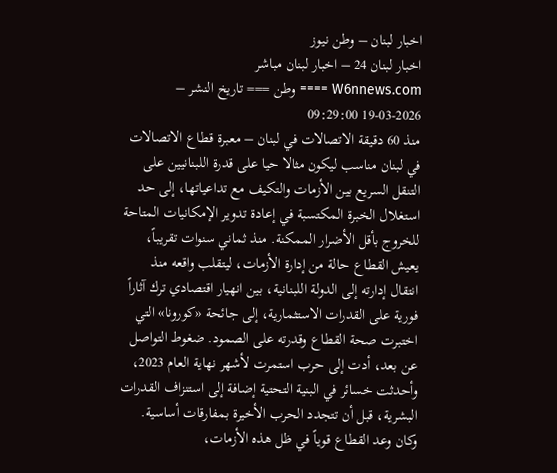اخبار لبنان – وطن نيوز
اخبار لبنان 24 – اخبار لبنان مباشر
W6nnews.com ==== وطن === تاريخ النشر – 2026-03-19 09:29:00
منذ 60 دقيقة الاتصالات في لبنان – معبرة قطاع الاتصالات في لبنان مناسب ليكون مثالا حيا على قدرة اللبنانيين على التنقل السريع بين الأزمات والتكيف مع تداعياتها، إلى حد استغلال الخبرة المكتسبة في إعادة تدوير الإمكانيات المتاحة للخروج بأقل الأضرار الممكنة. منذ ثماني سنوات تقريباً، يعيش القطاع حالة من إدارة الأزمات، ليتقلب واقعه منذ انتقال إدارته إلى الدولة اللبنانية، بين انهيار اقتصادي ترك آثاراً فورية على القدرات الاستثمارية، إلى جائحة «كورونا» التي اختبرت صحة القطاع وقدرته على الصمود. ضغوط التواصل عن بعد، أدت إلى حرب استمرت لأشهر نهاية العام 2023، وأحدثت خسائر في البنية التحتية إضافة إلى استنزاف القدرات البشرية، قبل أن تتجدد الحرب الأخيرة بمفارقات أساسية. وكان وعد القطاع قوياً في ظل هذه الأزمات،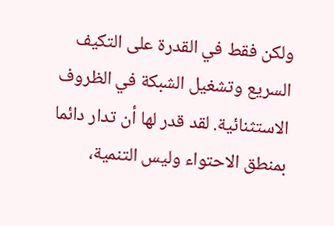ولكن فقط في القدرة على التكيف السريع وتشغيل الشبكة في الظروف الاستثنائية. لقد قدر لها أن تدار دائما بمنطق الاحتواء وليس التنمية،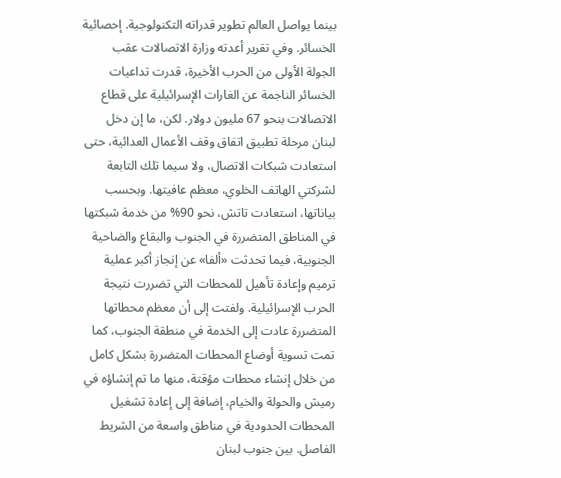بينما يواصل العالم تطوير قدراته التكنولوجية. إحصائية الخسائر. وفي تقرير أعدته وزارة الاتصالات عقب الجولة الأولى من الحرب الأخيرة، قدرت تداعيات الخسائر الناجمة عن الغارات الإسرائيلية على قطاع الاتصالات بنحو 67 مليون دولار. لكن، ما إن دخل لبنان مرحلة تطبيق اتفاق وقف الأعمال العدائية، حتى استعادت شبكات الاتصال، ولا سيما تلك التابعة لشركتي الهاتف الخلوي، معظم عافيتها. وبحسب بياناتها، استعادت تاتش، نحو 90% من خدمة شبكتها في المناطق المتضررة في الجنوب والبقاع والضاحية الجنوبية، فيما تحدثت «ألفا» عن إنجاز أكبر عملية ترميم وإعادة تأهيل للمحطات التي تضررت نتيجة الحرب الإسرائيلية. ولفتت إلى أن معظم محطاتها المتضررة عادت إلى الخدمة في منطقة الجنوب، كما تمت تسوية أوضاع المحطات المتضررة بشكل كامل من خلال إنشاء محطات مؤقتة، منها ما تم إنشاؤه في رميش والحولة والخيام، إضافة إلى إعادة تشغيل المحطات الحدودية في مناطق واسعة من الشريط الفاصل. بين جنوب لبنان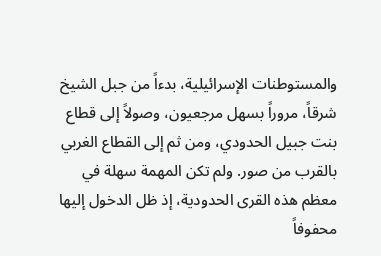والمستوطنات الإسرائيلية، بدءاً من جبل الشيخ شرقاً، مروراً بسهل مرجعيون، وصولاً إلى قطاع بنت جبيل الحدودي، ومن ثم إلى القطاع الغربي بالقرب من صور. ولم تكن المهمة سهلة في معظم هذه القرى الحدودية، إذ ظل الدخول إليها محفوفاً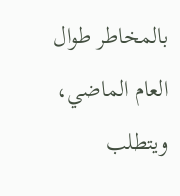بالمخاطر طوال العام الماضي، ويتطلب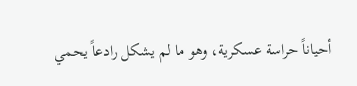أحياناً حراسة عسكرية، وهو ما لم يشكل رادعاً يحمي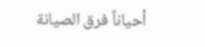أحياناً فرق الصيانة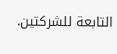التابعة للشركتين.